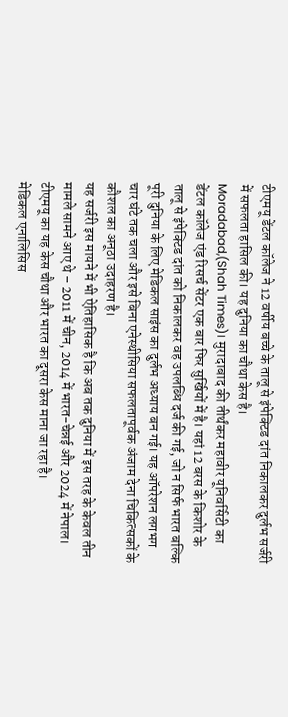टीएमयू डेंटल कॉलेज ने 12 वर्षीय बच्चे के तालू से इंपेक्टिड दांत निकालकर दुर्लभ सर्जरी में सफलता हासिल की। यह दुनिया का चौथा केस है।
Moradabad,(Shah Times)। मुरादाबाद की तीर्थंकर महावीर यूनिवर्सिटी का डेंटल कॉलेज एंड रिसर्च सेंटर एक बार फिर सुर्खियों में है। यहां 12 बरस के किशोर के तालू से इंपेक्टिड दांत को निकालकर वह उपलब्धि दर्ज की गई, जो न सिर्फ भारत बल्कि पूरी दुनिया के लिए मेडिकल साइंस का दुर्लभ अध्याय बन गई। यह ऑपरेशन लगभग चार घंटे तक चला और इसे बिना एनेस्थीसिया सफलतापूर्वक अंजाम देना चिकित्सकों के कौशल का अनूठा उदाहरण है।
यह सर्जरी इस मायने में भी ऐतिहासिक है कि अब तक दुनिया में इस तरह के केवल तीन मामले सामने आए थे – 2011 में चीन, 2014 में भारत-चेन्नई और 2024 में नेपाल। टीएमयू का यह केस चौथा और भारत का दूसरा केस माना जा रहा है।
मेडिकल एनालिसिस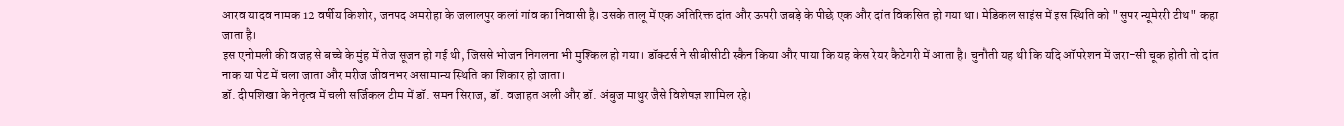आरव यादव नामक 12 वर्षीय किशोर, जनपद अमरोहा के जलालपुर कलां गांव का निवासी है। उसके तालू में एक अतिरिक्त दांत और ऊपरी जबड़े के पीछे एक और दांत विकसित हो गया था। मेडिकल साइंस में इस स्थिति को "सुपर न्यूमेररी टीथ" कहा जाता है।
इस एनोमली की वजह से बच्चे के मुंह में तेज सूजन हो गई थी, जिससे भोजन निगलना भी मुश्किल हो गया। डॉक्टर्स ने सीबीसीटी स्कैन किया और पाया कि यह केस रेयर कैटेगरी में आता है। चुनौती यह थी कि यदि ऑपरेशन में जरा-सी चूक होती तो दांत नाक या पेट में चला जाता और मरीज जीवनभर असामान्य स्थिति का शिकार हो जाता।
डॉ. दीपशिखा के नेतृत्व में चली सर्जिकल टीम में डॉ. समन सिराज, डॉ. वजाहत अली और डॉ. अंबुज माथुर जैसे विशेषज्ञ शामिल रहे।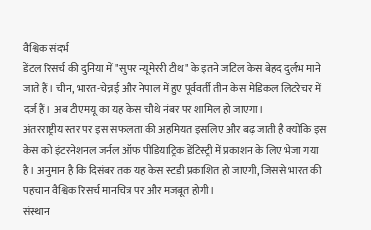वैश्विक संदर्भ
डेंटल रिसर्च की दुनिया में "सुपर न्यूमेररी टीथ" के इतने जटिल केस बेहद दुर्लभ माने जाते हैं। चीन, भारत-चेन्नई और नेपाल में हुए पूर्ववर्ती तीन केस मेडिकल लिटरेचर में दर्ज हैं। अब टीएमयू का यह केस चौथे नंबर पर शामिल हो जाएगा।
अंतरराष्ट्रीय स्तर पर इस सफलता की अहमियत इसलिए और बढ़ जाती है क्योंकि इस केस को इंटरनेशनल जर्नल ऑफ पीडियाट्रिक डेंटिस्ट्री में प्रकाशन के लिए भेजा गया है। अनुमान है कि दिसंबर तक यह केस स्टडी प्रकाशित हो जाएगी, जिससे भारत की पहचान वैश्विक रिसर्च मानचित्र पर और मजबूत होगी।
संस्थान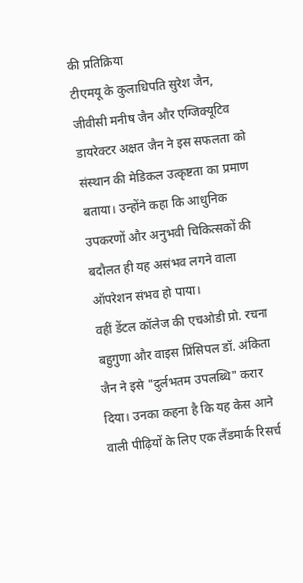की प्रतिक्रिया
टीएमयू के कुलाधिपति सुरेश जैन, जीवीसी मनीष जैन और एग्जिक्यूटिव डायरेक्टर अक्षत जैन ने इस सफलता को संस्थान की मेडिकल उत्कृष्टता का प्रमाण बताया। उन्होंने कहा कि आधुनिक उपकरणों और अनुभवी चिकित्सकों की बदौलत ही यह असंभव लगने वाला ऑपरेशन संभव हो पाया।
वहीं डेंटल कॉलेज की एचओडी प्रो. रचना बहुगुणा और वाइस प्रिंसिपल डॉ. अंकिता जैन ने इसे "दुर्लभतम उपलब्धि" करार दिया। उनका कहना है कि यह केस आने वाली पीढ़ियों के लिए एक लैंडमार्क रिसर्च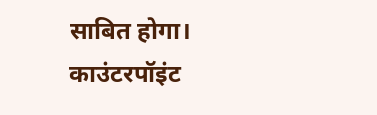साबित होगा।
काउंटरपॉइंट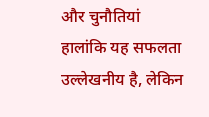और चुनौतियां
हालांकि यह सफलता उल्लेखनीय है, लेकिन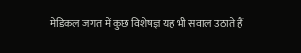मेडिकल जगत में कुछ विशेषज्ञ यह भी सवाल उठाते हैं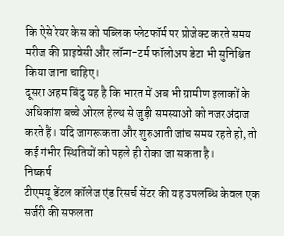कि ऐसे रेयर केस को पब्लिक प्लेटफॉर्म पर प्रोजेक्ट करते समय मरीज की प्राइवेसी और लॉन्ग-टर्म फॉलोअप डेटा भी सुनिश्चित किया जाना चाहिए।
दूसरा अहम बिंदु यह है कि भारत में अब भी ग्रामीण इलाकों के अधिकांश बच्चे ओरल हेल्थ से जुड़ी समस्याओं को नजरअंदाज करते हैं। यदि जागरूकता और शुरुआती जांच समय रहते हो, तो कई गंभीर स्थितियों को पहले ही रोका जा सकता है।
निष्कर्ष
टीएमयू डेंटल कॉलेज एंड रिसर्च सेंटर की यह उपलब्धि केवल एक सर्जरी की सफलता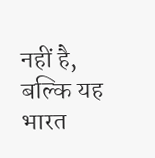नहीं है, बल्कि यह भारत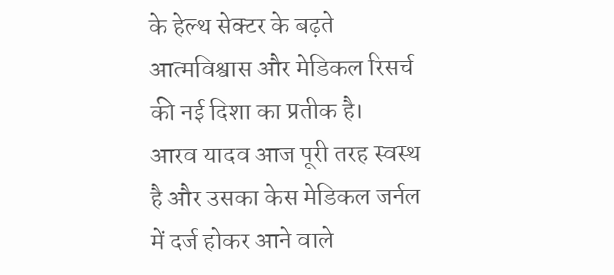के हेल्थ सेक्टर के बढ़ते आत्मविश्वास और मेडिकल रिसर्च की नई दिशा का प्रतीक है।
आरव यादव आज पूरी तरह स्वस्थ है और उसका केस मेडिकल जर्नल में दर्ज होकर आने वाले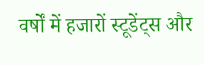वर्षों में हजारों स्टूडेंट्स और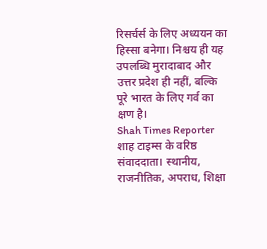रिसर्चर्स के लिए अध्ययन का हिस्सा बनेगा। निश्चय ही यह उपलब्धि मुरादाबाद और उत्तर प्रदेश ही नहीं, बल्कि पूरे भारत के लिए गर्व का क्षण है।
Shah Times Reporter
शाह टाइम्स के वरिष्ठ संवाददाता। स्थानीय, राजनीतिक, अपराध, शिक्षा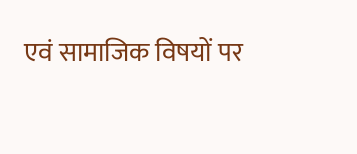एवं सामाजिक विषयों पर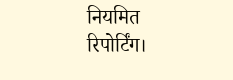नियमित रिपोर्टिंग।